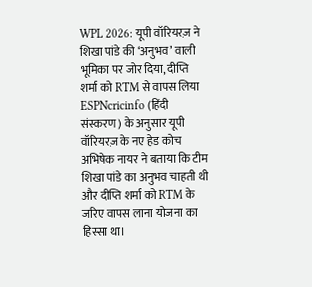WPL 2026: यूपी वॉरियरज़ ने शिखा पांडे की ‘अनुभव’ वाली भूमिका पर जोर दिया, दीप्ति शर्मा को RTM से वापस लिया
ESPNcricinfo (हिंदी संस्करण) के अनुसार यूपी वॉरियरज़ के नए हेड कोच अभिषेक नायर ने बताया कि टीम शिखा पांडे का अनुभव चाहती थी और दीप्ति शर्मा को RTM के जरिए वापस लाना योजना का हिस्सा था।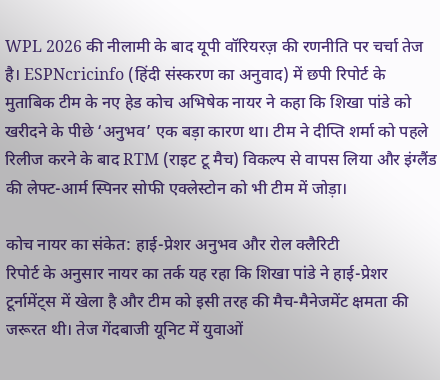WPL 2026 की नीलामी के बाद यूपी वॉरियरज़ की रणनीति पर चर्चा तेज है। ESPNcricinfo (हिंदी संस्करण का अनुवाद) में छपी रिपोर्ट के मुताबिक टीम के नए हेड कोच अभिषेक नायर ने कहा कि शिखा पांडे को खरीदने के पीछे ‘अनुभव’ एक बड़ा कारण था। टीम ने दीप्ति शर्मा को पहले रिलीज करने के बाद RTM (राइट टू मैच) विकल्प से वापस लिया और इंग्लैंड की लेफ्ट-आर्म स्पिनर सोफी एक्लेस्टोन को भी टीम में जोड़ा।

कोच नायर का संकेत: हाई-प्रेशर अनुभव और रोल क्लैरिटी
रिपोर्ट के अनुसार नायर का तर्क यह रहा कि शिखा पांडे ने हाई-प्रेशर टूर्नामेंट्स में खेला है और टीम को इसी तरह की मैच-मैनेजमेंट क्षमता की जरूरत थी। तेज गेंदबाजी यूनिट में युवाओं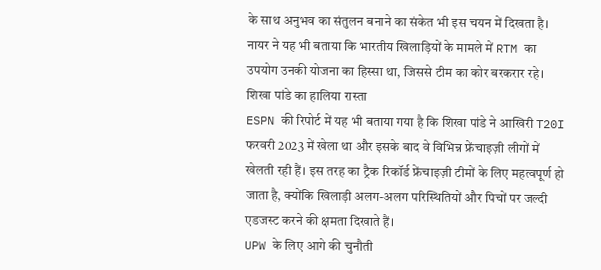के साथ अनुभव का संतुलन बनाने का संकेत भी इस चयन में दिखता है। नायर ने यह भी बताया कि भारतीय खिलाड़ियों के मामले में RTM का उपयोग उनकी योजना का हिस्सा था, जिससे टीम का कोर बरकरार रहे।
शिखा पांडे का हालिया रास्ता
ESPN की रिपोर्ट में यह भी बताया गया है कि शिखा पांडे ने आखिरी T20I फरवरी 2023 में खेला था और इसके बाद वे विभिन्न फ्रेंचाइज़ी लीगों में खेलती रही हैं। इस तरह का ट्रैक रिकॉर्ड फ्रेंचाइज़ी टीमों के लिए महत्वपूर्ण हो जाता है, क्योंकि खिलाड़ी अलग-अलग परिस्थितियों और पिचों पर जल्दी एडजस्ट करने की क्षमता दिखाते हैं।
UPW के लिए आगे की चुनौती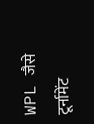WPL जैसे टूर्नामेंट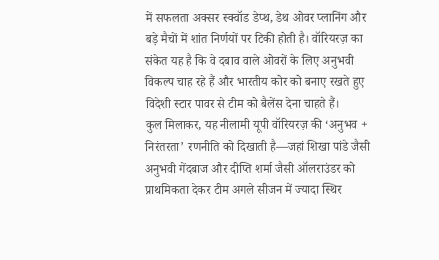में सफलता अक्सर स्क्वॉड डेप्थ, डेथ ओवर प्लानिंग और बड़े मैचों में शांत निर्णयों पर टिकी होती है। वॉरियरज़ का संकेत यह है कि वे दबाव वाले ओवरों के लिए अनुभवी विकल्प चाह रहे हैं और भारतीय कोर को बनाए रखते हुए विदेशी स्टार पावर से टीम को बैलेंस देना चाहते हैं।
कुल मिलाकर, यह नीलामी यूपी वॉरियरज़ की ‘अनुभव + निरंतरता’ रणनीति को दिखाती है—जहां शिखा पांडे जैसी अनुभवी गेंदबाज और दीप्ति शर्मा जैसी ऑलराउंडर को प्राथमिकता देकर टीम अगले सीजन में ज्यादा स्थिर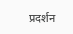प्रदर्शन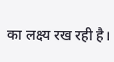का लक्ष्य रख रही है।